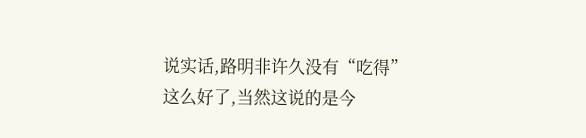说实话,路明非许久没有“吃得”这么好了,当然这说的是今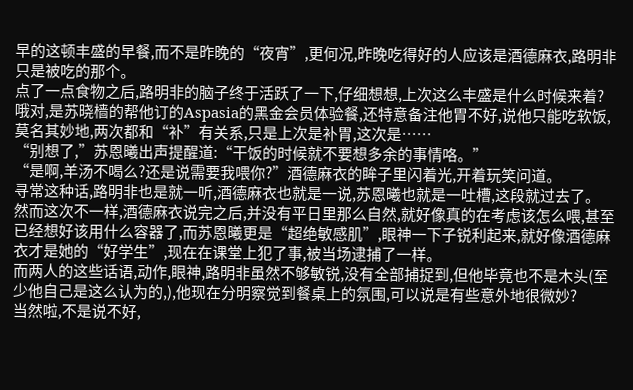早的这顿丰盛的早餐,而不是昨晚的“夜宵”,更何况,昨晚吃得好的人应该是酒德麻衣,路明非只是被吃的那个。
点了一点食物之后,路明非的脑子终于活跃了一下,仔细想想,上次这么丰盛是什么时候来着?
哦对,是苏晓樯的帮他订的Aspasia的黑金会员体验餐,还特意备注他胃不好,说他只能吃软饭,莫名其妙地,两次都和“补”有关系,只是上次是补胃,这次是……
“别想了,”苏恩曦出声提醒道:“干饭的时候就不要想多余的事情咯。”
“是啊,羊汤不喝么?还是说需要我喂你?”酒德麻衣的眸子里闪着光,开着玩笑问道。
寻常这种话,路明非也是就一听,酒德麻衣也就是一说,苏恩曦也就是一吐槽,这段就过去了。
然而这次不一样,酒德麻衣说完之后,并没有平日里那么自然,就好像真的在考虑该怎么喂,甚至已经想好该用什么容器了,而苏恩曦更是“超绝敏感肌”,眼神一下子锐利起来,就好像酒德麻衣才是她的“好学生”,现在在课堂上犯了事,被当场逮捕了一样。
而两人的这些话语,动作,眼神,路明非虽然不够敏锐,没有全部捕捉到,但他毕竟也不是木头(至少他自己是这么认为的,),他现在分明察觉到餐桌上的氛围,可以说是有些意外地很微妙?
当然啦,不是说不好,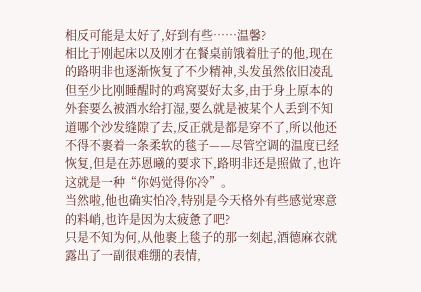相反可能是太好了,好到有些……温馨?
相比于刚起床以及刚才在餐桌前饿着肚子的他,现在的路明非也逐渐恢复了不少精神,头发虽然依旧凌乱但至少比刚睡醒时的鸡窝要好太多,由于身上原本的外套要么被酒水给打湿,要么就是被某个人丢到不知道哪个沙发缝隙了去,反正就是都是穿不了,所以他还不得不裹着一条柔软的毯子——尽管空调的温度已经恢复,但是在苏恩曦的要求下,路明非还是照做了,也许这就是一种“你妈觉得你冷”。
当然啦,他也确实怕冷,特别是今天格外有些感觉寒意的料峭,也许是因为太疲惫了吧?
只是不知为何,从他裹上毯子的那一刻起,酒德麻衣就露出了一副很难绷的表情,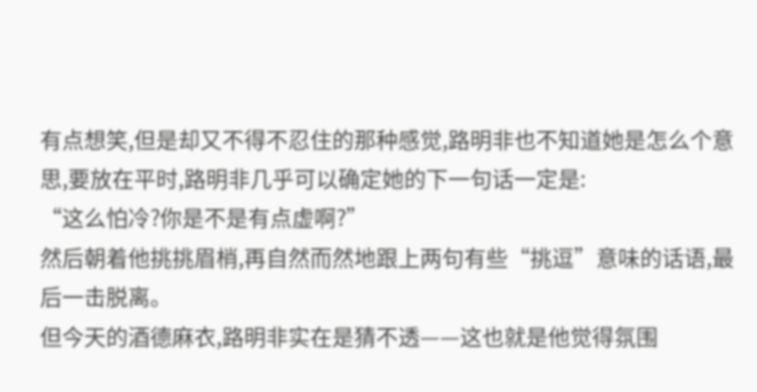有点想笑,但是却又不得不忍住的那种感觉,路明非也不知道她是怎么个意思,要放在平时,路明非几乎可以确定她的下一句话一定是:
“这么怕冷?你是不是有点虚啊?”
然后朝着他挑挑眉梢,再自然而然地跟上两句有些“挑逗”意味的话语,最后一击脱离。
但今天的酒德麻衣,路明非实在是猜不透——这也就是他觉得氛围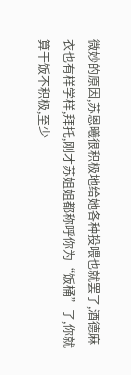微妙的原因,苏恩曦很积极地给她各种投喂也就罢了,酒德麻衣也有样学样,拜托,刚才苏姐姐都称呼你为“饭桶”了,你就算干饭不积极,至少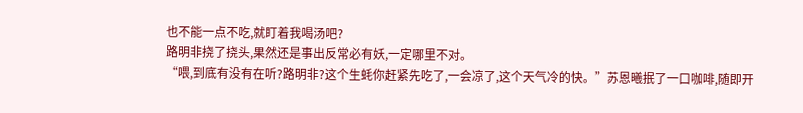也不能一点不吃,就盯着我喝汤吧?
路明非挠了挠头,果然还是事出反常必有妖,一定哪里不对。
“喂,到底有没有在听?路明非?这个生蚝你赶紧先吃了,一会凉了,这个天气冷的快。”苏恩曦抿了一口咖啡,随即开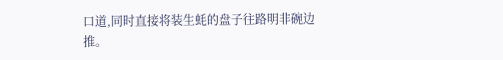口道,同时直接将装生蚝的盘子往路明非碗边推。